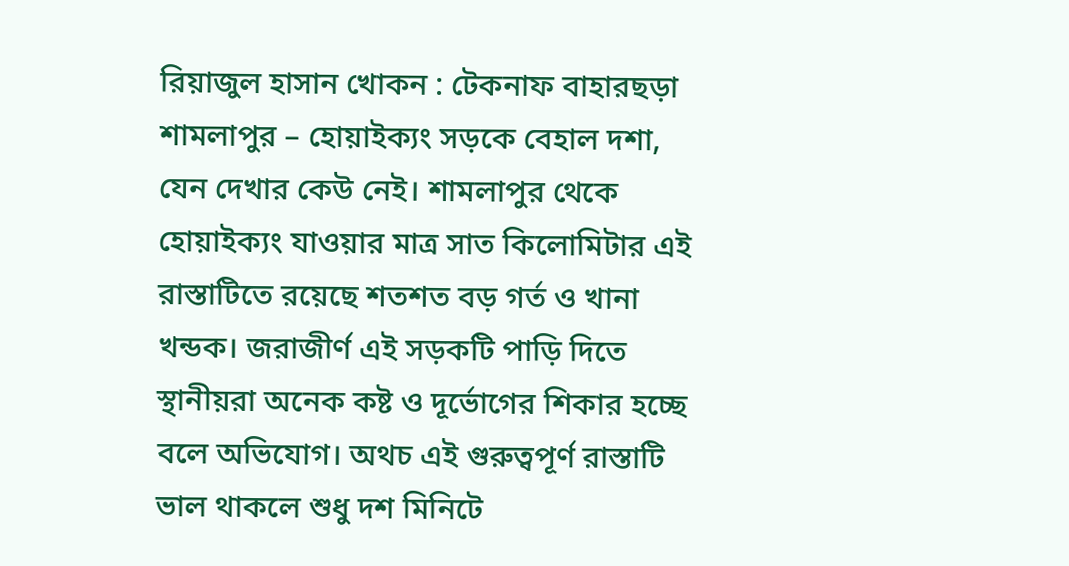রিয়াজুল হাসান খোকন : টেকনাফ বাহারছড়া শামলাপুর – হোয়াইক্যং সড়কে বেহাল দশা, যেন দেখার কেউ নেই। শামলাপুর থেকে হোয়াইক্যং যাওয়ার মাত্র সাত কিলোমিটার এই রাস্তাটিতে রয়েছে শতশত বড় গর্ত ও খানা খন্ডক। জরাজীর্ণ এই সড়কটি পাড়ি দিতে স্থানীয়রা অনেক কষ্ট ও দূর্ভোগের শিকার হচ্ছে বলে অভিযোগ। অথচ এই গুরুত্বপূর্ণ রাস্তাটি ভাল থাকলে শুধু দশ মিনিটে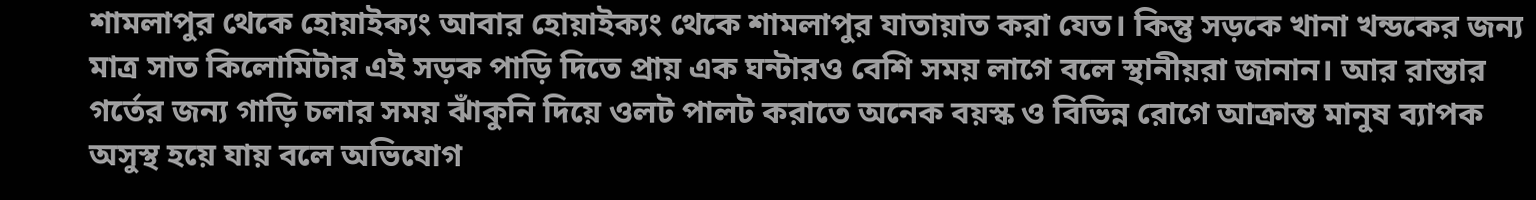শামলাপুর থেকে হোয়াইক্যং আবার হোয়াইক্যং থেকে শামলাপুর যাতায়াত করা যেত। কিন্তু সড়কে খানা খন্ডকের জন্য মাত্র সাত কিলোমিটার এই সড়ক পাড়ি দিতে প্রায় এক ঘন্টারও বেশি সময় লাগে বলে স্থানীয়রা জানান। আর রাস্তার গর্তের জন্য গাড়ি চলার সময় ঝাঁকুনি দিয়ে ওলট পালট করাতে অনেক বয়স্ক ও বিভিন্ন রোগে আক্রান্ত মানুষ ব্যাপক অসুস্থ হয়ে যায় বলে অভিযোগ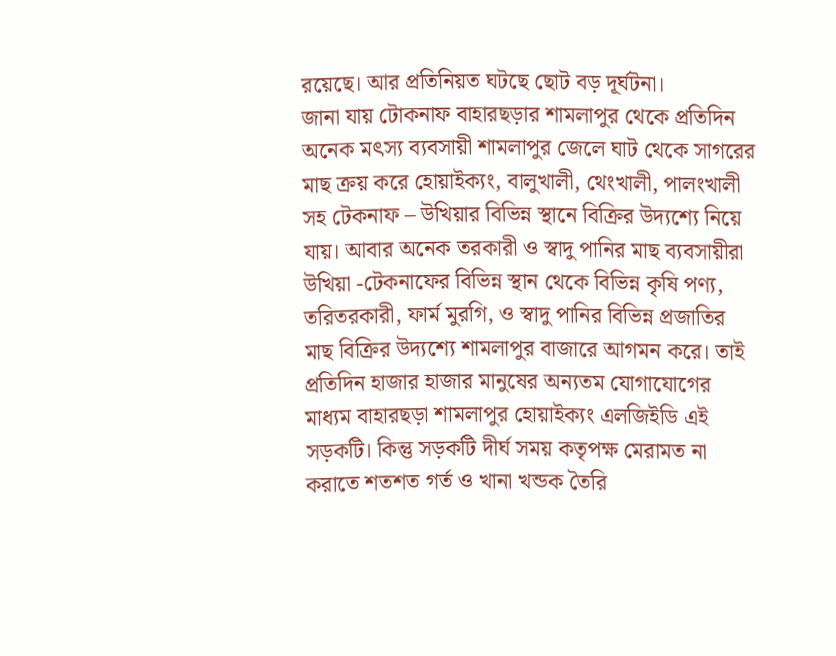রয়েছে। আর প্রতিনিয়ত ঘটছে ছোট বড় দূর্ঘটনা।
জানা যায় টোকনাফ বাহারছড়ার শামলাপুর থেকে প্রতিদিন অনেক মৎস্য ব্যবসায়ী শামলাপুর জেলে ঘাট থেকে সাগরের মাছ ক্রয় করে হোয়াইক্যং, বালুখালী, থেংখালী, পালংখালী সহ টেকনাফ – উখিয়ার বিভিন্ন স্থানে বিক্রির উদ্যশ্যে নিয়ে যায়। আবার অনেক তরকারী ও স্বাদু পানির মাছ ব্যবসায়ীরা উখিয়া -টেকনাফের বিভিন্ন স্থান থেকে বিভিন্ন কৃষি পণ্য, তরিতরকারী, ফার্ম মুরগি, ও স্বাদু পানির বিভিন্ন প্রজাতির মাছ বিক্রির উদ্যশ্যে শামলাপুর বাজারে আগমন করে। তাই প্রতিদিন হাজার হাজার মানুষের অন্যতম যোগাযোগের মাধ্যম বাহারছড়া শামলাপুর হোয়াইক্যং এলজিইডি এই সড়কটি। কিন্তু সড়কটি দীর্ঘ সময় কতৃপক্ষ মেরামত না করাতে শতশত গর্ত ও খানা খন্ডক তৈরি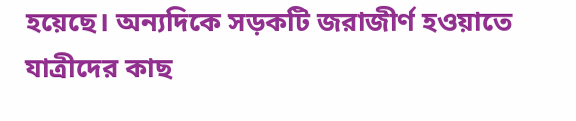হয়েছে। অন্যদিকে সড়কটি জরাজীর্ণ হওয়াতে যাত্রীদের কাছ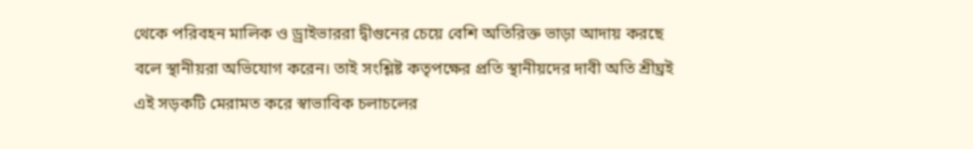থেকে পরিবহন মালিক ও ড্রাইভাররা দ্বীগুনের চেয়ে বেশি অতিরিক্ত ভাড়া আদায় করছে বলে স্থানীয়রা অভিযোগ করেন। তাই সংশ্লিষ্ট কতৃপক্ষের প্রতি স্থানীয়দের দাবী অতি শ্রীঘ্রই এই সড়কটি মেরামত করে স্বাভাবিক চলাচলের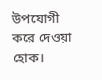উপযোগী করে দেওয়া হোক।